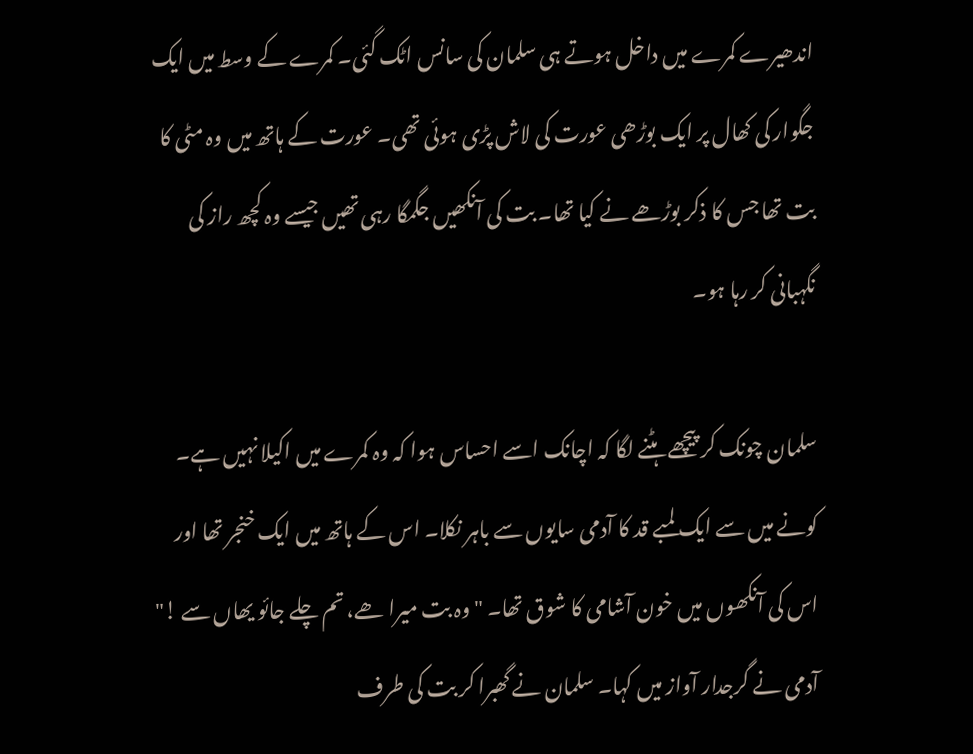اندھیرے کمرے میں داخل ہوتے ہی سلمان کی سانس اٹک گئی۔ کمرے کے وسط میں ایک جگوار کی کھال پر ایک بوڑھی عورت کی لاش پڑی ہوئی تھی۔ عورت کے ہاتھ میں وہ مٹی کا بت تھا جس کا ذکر بوڑھے نے کیا تھا۔ بت کی آنکھیں جگمگا رہی تھیں جیسے وہ کچھ راز کی نگہبانی کر رہا ہو۔

سلمان چونک کر پیچھے ہٹنے لگا کہ اچانک اسے احساس ہوا کہ وہ کمرے میں اکیلا نہیں ہے۔ کونے میں سے ایک لمبے قد کا آدمی سایوں سے باہر نکلا۔ اس کے ہاتھ میں ایک خنجر تھا اور اس کی آنکھوں میں خون آشامی کا شوق تھا۔ "وہ بت میرا ھے، تم چلے جائو یھاں سے !" آدمی نے گرجدار آواز میں کہا۔ سلمان نے گھبرا کر بت کی طرف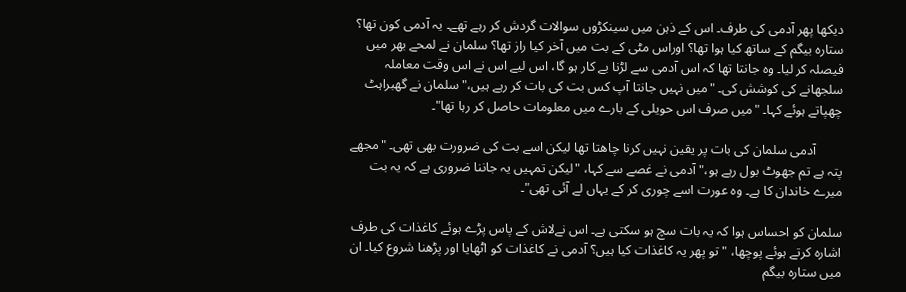دیکھا پھر آدمی کی طرف۔ اس کے ذہن میں سینکڑوں سوالات گردش کر رہے تھے۔ یہ آدمی کون تھا؟ ستارہ بیگم کے ساتھ کیا ہوا تھا؟ اوراس مٹی کے بت میں آخر کیا راز تھا؟ سلمان نے لمحے بھر میں فیصلہ کر لیا۔ وہ جانتا تھا کہ اس آدمی سے لڑنا بے کار ہو گا، اس لیے اس نے اس وقت معاملہ سلجھانے کی کوشش کی۔ "میں نہیں جانتا آپ کس بت کی بات کر رہے ہیں،" سلمان نے گھبراہٹ چھپاتے ہوئے کہا۔ "میں صرف اس حویلی کے بارے میں معلومات حاصل کر رہا تھا"۔

        آدمی سلمان کی بات پر یقین نہیں کرنا چاھتا تھا لیکن اسے بت کی ضرورت بھی تھی۔ "مجھے پتہ ہے تم جھوٹ بول رہے ہو،" آدمی نے غصے سے کہا، "لیکن تمہیں یہ جاننا ضروری ہے کہ یہ بت میرے خاندان کا ہے۔ وہ عورت اسے چوری کر کے یہاں لے آئی تھی"۔

سلمان کو احساس ہوا کہ یہ بات سچ ہو سکتی ہے۔ اس نےلاش کے پاس پڑے ہوئے کاغذات کی طرف اشارہ کرتے ہوئے پوچھا، "تو پھر یہ کاغذات کیا ہیں؟ آدمی نے کاغذات کو اٹھایا اور پڑھنا شروع کیا۔ ان میں ستارہ بیگم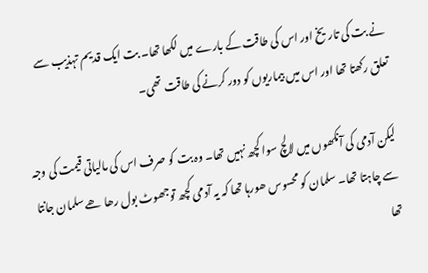نے بت کی تاریخ اور اس کی طاقت کے بارے میں لکھا تھا۔ بت ایک قدیم تہذیب سے تعلق رکھتا تھا اور اس میں بیماریوں کو دور کرنے کی طاقت تھی۔

لیکن آدمی کی آنکھوں میں لالچ سوا کچھ نہیں تھا۔ وہ بت کو صرف اس کی مالیاتی قیمت کی وجہ سے چاہتا تھا۔ سلمان کو محسوس ھورہا تھا کہ یہ آدمی کچھ توجھوٹ بول رھا ھے سلمان جانتا تھا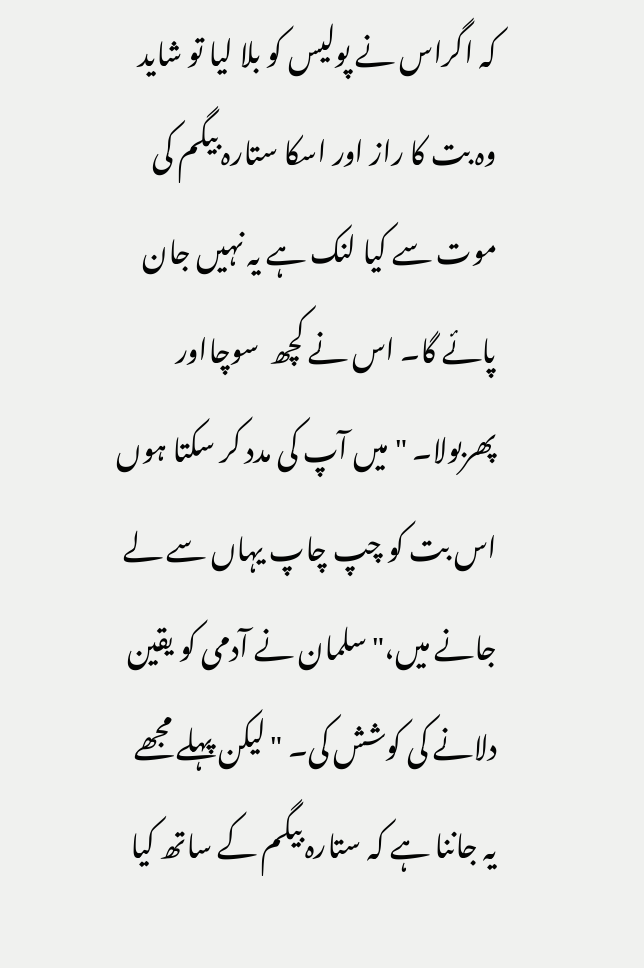کہ اگراس نے پولیس کو بلا لیا تو شاید وہ بت کا راز اور اسکا ستارہ بیگم کی موت سے کیا لنک ہے یہ نہیں جان پائے گا۔ اس نے کچھ  سوچااور پھربولا۔ "میں آپ کی مدد کر سکتا ہوں اس بت کو چپ چاپ یہاں سے لے جانے میں،" سلمان نے آدمی کو یقین دلانے کی کوشش کی۔ "لیکن پہلے مجھے یہ جاننا ہے کہ ستارہ بیگم کے ساتھ کیا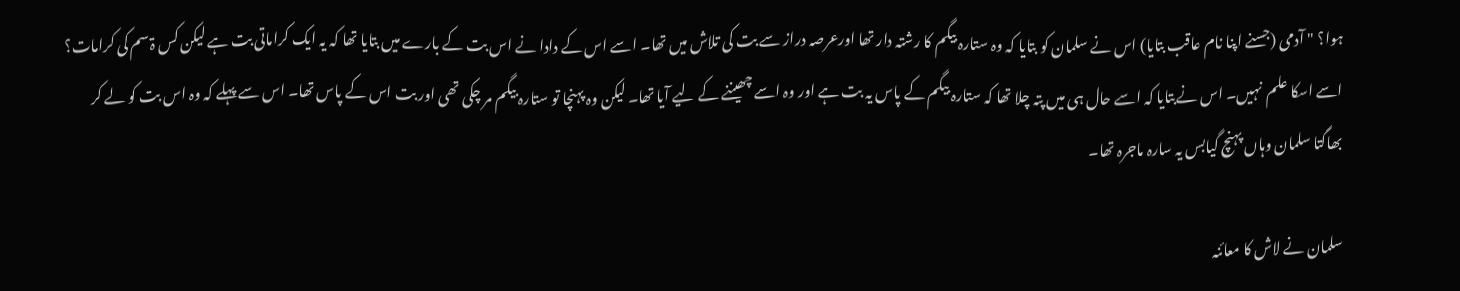ہوا؟ " آدمی (جسنے اپنا نام عاقب بتایا) اس نے سلمان کو بتایا کہ وہ ستارہ بیگم کا رشتہ دار تھا اورعرصہ دراز سے بت کی تلاش میں تھا۔ اسے اس کے دادا نے اس بت کے بارے میں بتایا تھا کہ یہ ایک کراماتی بت ہے لیکن کس ۃسم کی کرامات؟ اسے اسکا علم  نہیں۔ اس نےبتایا کہ اسے حال ہی میں پتہ چلا تھا کہ ستارہ بیگم کے پاس یہ بت ہے اور وہ اسے چھیننے کے لیے آیا تھا۔ لیکن وہ پہنچا تو ستارہ بیگم مر چکی تھی اور بت اس کے پاس تھا۔ اس سے پہلے کہ وہ اس بت کو لے کر بھاگتا سلمان وہاں پہنچ گیابس یہ سارہ ماجرہ تھا۔

سلمان نے لاش کا معائنہ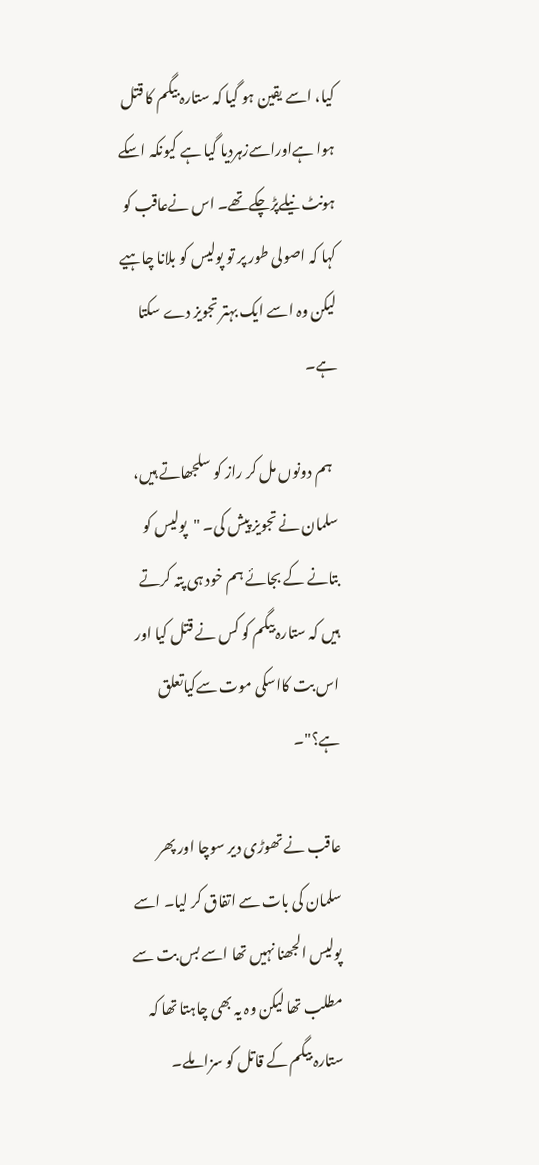کیا، اسے یقین ہو گیا کہ ستارہ بیگم کا قتل ہوا ہےاوراسےزہردیا گیا ہے کیونکہ اسکے ہونٹ نیلےپڑچکےتھے۔ اس نےعاقب کو کہا کہ اصولی طور پر تو پولیس کو بلانا چاہیے لیکن وہ اسے ایک بہتر تجویز دے سکتا ہے۔

  ہم دونوں مل کر راز کو سلجھاتے ہیں، سلمان نے تجویز پیش کی۔ "پولیس کو بتانے کے بجائے ہم خود ہی پتہ کرتے ہیں کہ ستارہ بیگم کو کس نے قتل کیا اور اس بت کااسکی موت سےکیاتعلق ہے؟"۔

عاقب نے تھوڑی دیر سوچا اور پھر سلمان کی بات سے اتفاق کر لیا۔ اسے پولیس الجھنا نہیں تھا اسے بس بت سے مطلب تھا لیکن وہ یہ بھی چاہتا تھا کہ ستارہ بیگم کے قاتل کو سزا ملے۔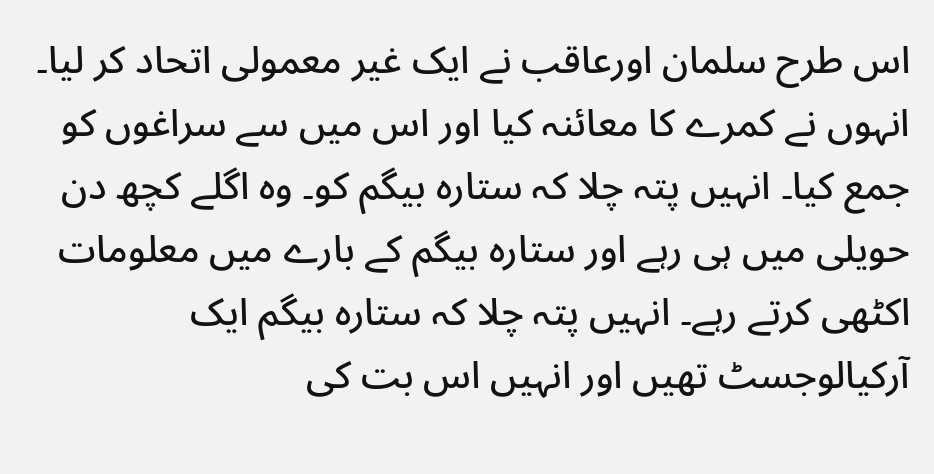اس طرح سلمان اورعاقب نے ایک غیر معمولی اتحاد کر لیا۔ انہوں نے کمرے کا معائنہ کیا اور اس میں سے سراغوں کو جمع کیا۔ انہیں پتہ چلا کہ ستارہ بیگم کو۔ وہ اگلے کچھ دن حویلی میں ہی رہے اور ستارہ بیگم کے بارے میں معلومات اکٹھی کرتے رہے۔ انہیں پتہ چلا کہ ستارہ بیگم ایک آرکیالوجسٹ تھیں اور انہیں اس بت کی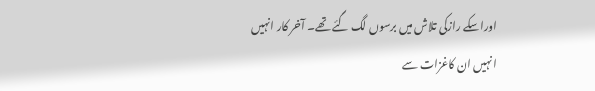اوراسکے رازکی تلاش میں برسوں لگ گئے تھے۔ آخر کار انہیں انہیں ان کاغزات سے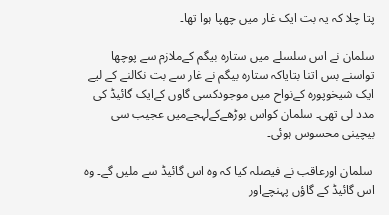پتا چلا کہ یہ بت ایک غار میں چھپا ہوا تھا۔

سلمان نے اس سلسلے میں ستارہ بیگم کےملازم سے پوچھا تواسنے بس اتنا بتایاکہ ستارہ بیگم نے غار سے بت نکالنے کے لیے ایک شیخوپورہ کےنواح میں موجودکسی گاوں کےایک گائیڈ کی مدد لی تھی۔ سلمان کواس بوڑھےکےلہجےمیں عجیب سی بیچینی محسوس ہوئی۔

 سلمان اورعاقب نے فیصلہ کیا کہ وہ اس گائیڈ سے ملیں گے۔ وہ اس گائیڈ کے گاؤں پہنچےاور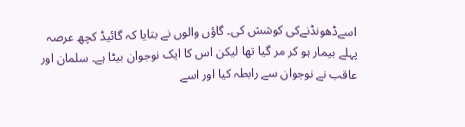اسےڈھونڈنےکی کوشش کی۔ گاؤں والوں نے بتایا کہ گائیڈ کچھ عرصہ پہلے بیمار ہو کر مر گیا تھا لیکن اس کا ایک نوجوان بیٹا ہے۔ سلمان اور عاقب نے نوجوان سے رابطہ کیا اور اسے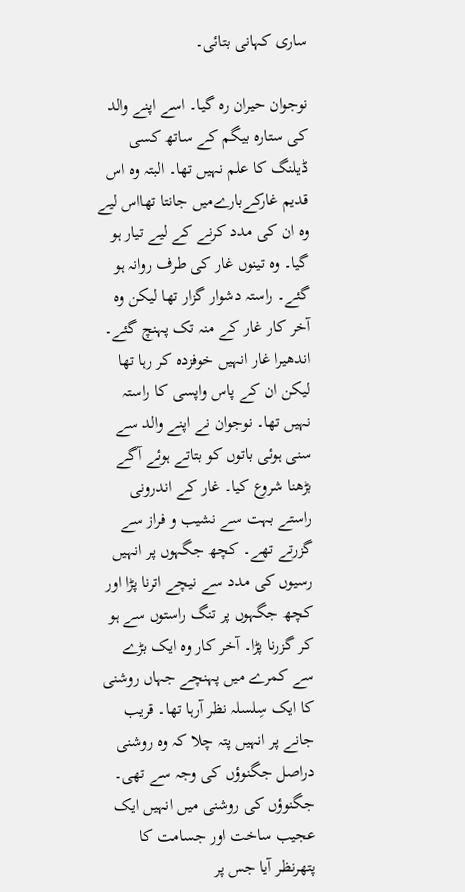ساری کہانی بتائی۔

نوجوان حیران رہ گیا۔ اسے اپنے والد کی ستارہ بیگم کے ساتھ کسی ڈیلنگ کا علم نہیں تھا۔ البتہ وہ اس قدیم غارکےبارےمیں جانتا تھااس لیے وہ ان کی مدد کرنے کے لیے تیار ہو گیا۔ وہ تینوں غار کی طرف روانہ ہو گئے۔ راستہ دشوار گزار تھا لیکن وہ آخر کار غار کے منہ تک پہنچ گئے۔ اندھیرا غار انہیں خوفزدہ کر رہا تھا لیکن ان کے پاس واپسی کا راستہ نہیں تھا۔ نوجوان نے اپنے والد سے سنی ہوئی باتوں کو بتاتے ہوئے آگے بڑھنا شروع کیا۔ غار کے اندرونی راستے بہت سے نشیب و فراز سے گزرتے تھے۔ کچھ جگہوں پر انہیں رسیوں کی مدد سے نیچے اترنا پڑا اور کچھ جگہوں پر تنگ راستوں سے ہو کر گزرنا پڑا۔ آخر کار وہ ایک بڑے سے کمرے میں پہنچے جہاں روشنی کا ایک سِلسلہ نظر آرہا تھا۔ قریب جانے پر انہیں پتہ چلا کہ وہ روشنی دراصل جگنوؤں کی وجہ سے تھی۔ جگنوؤں کی روشنی میں انہیں ایک عجیب ساخت اور جسامت کا پتھرنظر آیا جس پر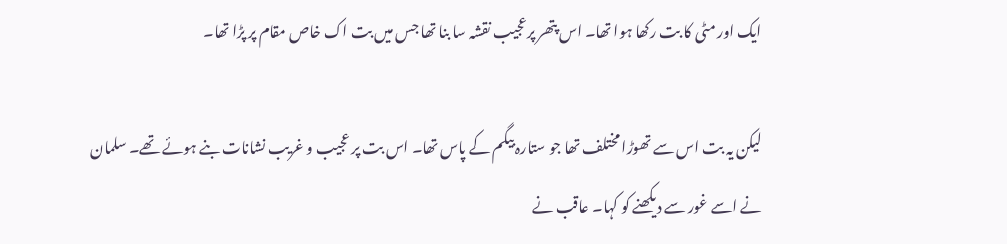ایک اور مٹی کا بت رکھا ہوا تھا۔ اس پتھر پرعجیب نقشہ سا بنا تھا جس میں بت اک خاص مقام پر پڑا تھا۔

لیکن یہ بت اس سے تھوڑا مختلف تھا جو ستارہ بیگم کے پاس تھا۔ اس بت پر عجیب و غریب نشانات بنے ہوئے تھے۔ سلمان نے اسے غور سے دیکھنے کو کہا۔ عاقب نے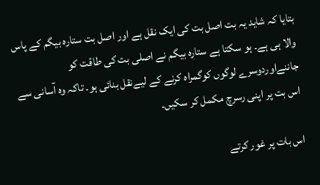بتایا کہ شاید یہ بت اصل بت کی ایک نقل ہے اور اصل بت ستارہ بیگم کے پاس والا ہی ہے۔ ہو سکتا ہے ستارہ بیگم نے اصلی بت کی طاقت کو جاننےاوردوسرے لوگوں کوگمراہ کرنے کے لیےنقل بنائی ہو۔ تاکہ وہ آسانی سے اس بت پر اپنی رسرچ مکمل کر سکیں۔

اس بات پر غور کرتے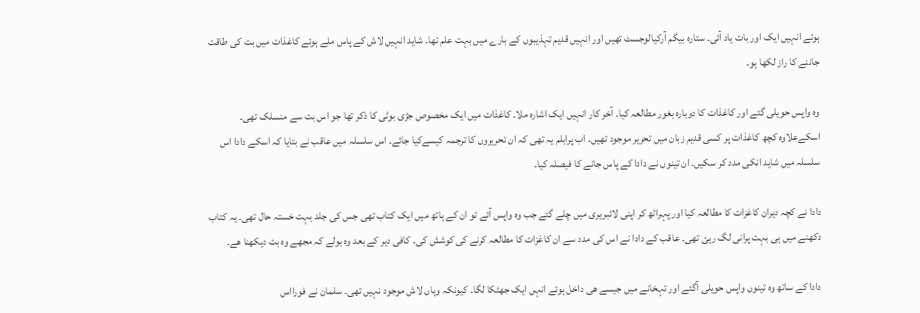ہوئے انہیں ایک اور بات یاد آئی۔ ستارہ بیگم آرکیالوجسٹ تھیں اور انہیں قدیم تہذیبوں کے بارے میں بہت علم تھا۔ شاید انہیں لاش کے پاس ملے ہوئے کاغذات میں بت کی طاقت جاننے کا راز لکھا ہو۔

وہ واپس حویلی گئے اور کاغذات کا دوبارہ بغور مطالعہ کیا۔ آخر کار انہیں ایک اشارہ ملا۔ کاغذات میں ایک مخصوص جڑی بوٹی کا ذکر تھا جو اس بت سے منسلک تھی۔ اسکےعلاوہ کچھ کاغذات پر کسی قدیم زبان میں تحریر موجود تھیں۔ اب پرابلم یہ تھی کہ ان تحریروں کا ترجمہ کیسےکیا جائے۔ اس سلسلہ میں عاقب نے بتایا کہ اسکے دادا اس سلسلہ میں شاید انکی مدد کر سکیں۔ ان تینوں نے دادا کے پاس جانے کا فیصلہ کیا۔

دادا نے کچہ دیران کاغزات کا مطالعہ کیا اور پہراٹھ کر اپنی لائبریری میں چلے گئے جب وہ واپس آئے تو ان کے ہاتھ میں ایک کتاب تھی جس کی جلد بہت خستہ حال تھی۔ یہ کتاب دکھنے میں ہی بہت پرانی لگ رہئ تھی۔ عاقب کے دادا نے اس کی مدد سے ان کاغزات کا مطالعہ کرنے کی کوشش کی۔ کافی دیر کے بعد وہ بولے کہ مجھے وہ بت دیکھنا ھے۔

دادا کے ساتھ وہ تینوں واپس حویلی آگئے اور تہخانے میں جیسے ھی داخل ہوئے انہں ایک جھٹکا لگا۔ کیونکہ وہاں لاش موجود نہیں تھی۔ سلمان نے فورااس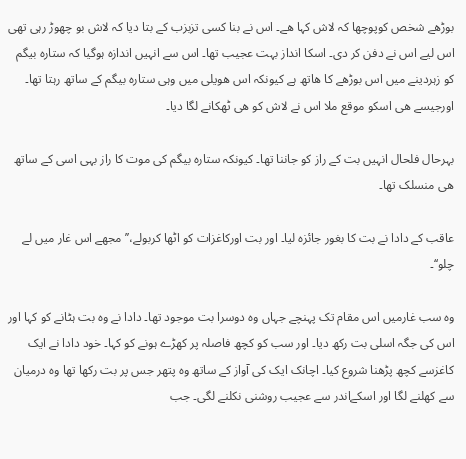بوڑھے شخص کوپوچھا کہ لاش کہا ھے۔ اس نے بنا کسی تزبزب کے بتا دیا کہ لاش بو چھوڑ رہی تھی اس لیے اس نے دفن کر دی۔ اسکا انداز بہت عجیب تھا۔ اس سے انہیں اندازہ ہوگیا کہ ستارہ بیگم کو زہردینے میں اس بوڑھے کا ھاتھ ہے کیونکہ اس ھویلی میں وہی ستارہ بیگم کے ساتھ رہتا تھا۔ اورجیسے ھی اسکو موقع ملا اس نے لاش کو ھی ٹھکانے لگا دیا۔

بہرحال فلحال انہیں بت کے راز کو جاننا تھا۔ کیونکہ ستارہ بیگم کی موت کا راز بہی اسی کے ساتھ ھی منسلک تھا۔

عاقب کے دادا نے بت کا بغور جائزہ لیا۔ اور بت اورکاغزات کو اٹھا کربولے،’’مجھے اس غار میں لے چلو‘‘۔

وہ سب غارمیں اس مقام تک پہنچے جہاں وہ دوسرا بت موجود تھا۔ دادا نے وہ بت ہٹانے کو کہا اور اس کی جگہ اسلی بت رکھ دیا۔ اور سب کو کچھ فاصلہ پر کھڑے ہونے کو کہا۔ خود دادا نے ایک کاغزسے کچھ پڑھنا شروع کیا۔ اچانک ایک کی آواز کے ساتھ وہ پتھر جس پر بت رکھا تھا وہ درمیان سے کھلنے لگا اور اسکےاندر سے عجیب روشنی نکلنے لگی۔ جب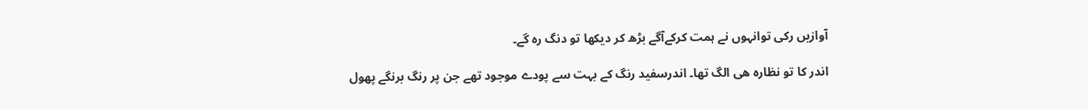آوازیں رکی توانہوں نے ہمت کرکےآگے بڑھ کر دیکھا تو دنگ رہ گے۔

اندر کا تو نظارہ ھی الگ تھا۔ اندرسفید رنگ کے بہت سے پودے موجود تھے جن پر رنگ برنگے پھول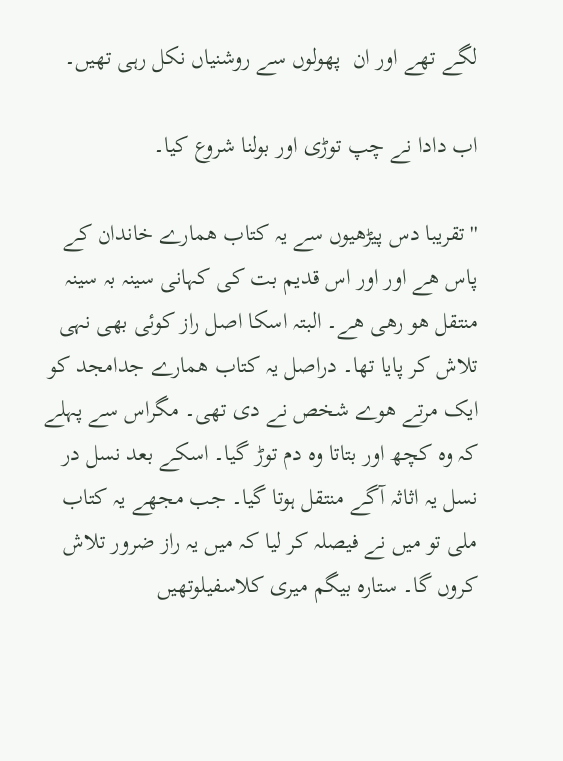لگے تھے اور ان  پھولوں سے روشنیاں نکل رہی تھیں۔

اب دادا نے چپ توڑی اور بولنا شروع کیا۔

'' تقریبا دس پیڑھیوں سے یہ کتاب ھمارے خاندان کے پاس ھے اور اور اس قدیم بت کی کہانی سینہ بہ سینہ منتقل ھو رھی ھے۔ البتہ اسکا اصل راز کوئی بھی نہی تلاش کر پایا تھا۔ دراصل یہ کتاب ھمارے جدامجد کو ایک مرتے ھوے شخص نے دی تھی۔ مگراس سے پہلے کہ وہ کچھ اور بتاتا وہ دم توڑ گیا۔ اسکے بعد نسل در نسل یہ اثاثہ آگے منتقل ہوتا گیا۔ جب مجھے یہ کتاب ملی تو میں نے فیصلہ کر لیا کہ میں یہ راز ضرور تلاش کروں گا۔ ستارہ بیگم میری کلاسفیلوتھیں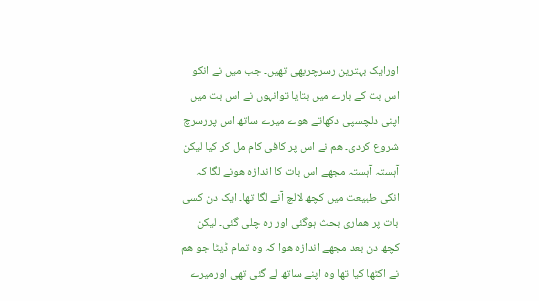اورایک بہترین رسرچربھی تھیں۔ جب میں نے انکو اس بت کے بارے میں بتایا توانہوں نے اس بت میں اپنی دلچسپی دکھاتے ھوے میرے ساتھ اس پررسرچ شروع کردی۔ ھم نے اس پر کافی کام مل کر کیا لیکن آہستہ آہستہ مجھے اس بات کا اندازہ ھونے لگا کہ انکی طبیعت میں کچھ لالچ آنے لگا تھا۔ ایک دن کسی بات پر ھماری بحث ہوگئی اور رہ چلی گئی۔ لیکن کچھ دن بعد مجھے اندازہ ھوا کہ وہ تمام ڈیٹا جو ھم نے اکٹھا کیا تھا وہ اپنے ساتھ لے گئی تھی اورمیرے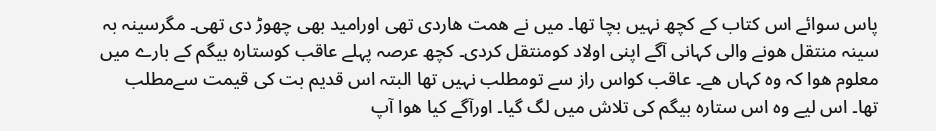پاس سوائے اس کتاب کے کچھ نہیں بچا تھا۔ میں نے ھمت ھاردی تھی اورامید بھی چھوڑ دی تھی۔ مگرسینہ بہ سینہ منتقل ھونے والی کہانی آگے اپنی اولاد کومنتقل کردی۔ کچھ عرصہ پہلے عاقب کوستارہ بیگم کے بارے میں معلوم ھوا کہ وہ کہاں ھے۔ عاقب کواس راز سے تومطلب نہیں تھا البتہ اس قدیم بت کی قیمت سےمطلب تھا۔ اس لیے وہ اس ستارہ بیگم کی تلاش میں لگ گیا۔ اورآگے کیا ھوا آپ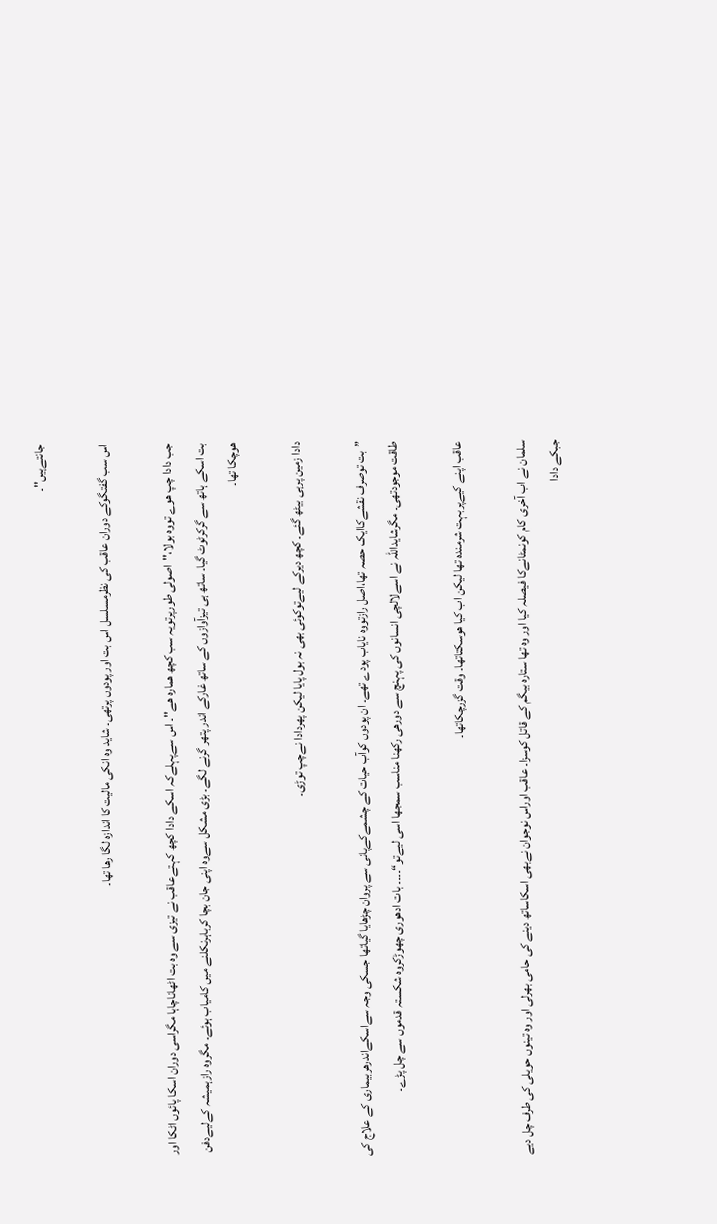جانتےہیں''۔

اس سب گفتگوکے دوران عاقب کی نظرمسلسل اس بت اور پودوں پرتھی۔ شاید وہ انکی مالیت کا اندازہ لگا رھا تھا۔

جب دادا چپ ھوے تووہ بولا،''اصولی طورپرتویہ سب کچھ ھمارہ ھے''۔ اس سےپہلےکہ اسکے دادا کچھ کہتےعاقب نے تیزی سے وہ بت اٹھاناچاہا مگراسی دوران اسکا پائوں اٹکا اور بت اسکے ہاتھ سے گرکرٹوٹ گیا۔ ساتھ ہی تیزآوازوں کے ساتھ غارکے اندر پتھر گرنے لگے۔ بڑی مشکل سےوہ اپنی جان بچا کرباہرنکلنے میں کامیاب ہوئے۔ مگروہ رازہمیشہ کےلیےدفن ھوچکا تھا۔

دادا زمین پرہی بیٹھ گئے۔ کچھ دیرکے لیےتوکوئی بھی نہ بول پایا لیکن پھردادا نےچپ توڑی۔

”بت توصرف نقشےکاایک حصہ تھا،اصل رازتووہ نایاب پودے تھے۔ ان پودوں کوآب حیات کے چشمےکےپانی سے پروان چڑھایا گیاتھا جسکی وجہ سےاسکےاندرھربیماری کے علاج کی طاقت موجودتھی۔ مگرشایداللہ نے اسےلالچی انسانوں کی پہنچ سے دورھی رکھنا مناسب سمجھا اسی لیےتو“۔۔۔۔ بات ادھوری چھوڑکروہ شکستہ قدموں سے چل پڑے۔

عاقب اپنے کیےپربہت شرمندہ تھا لیکن اب کیا ھوسکتاتھا۔ وقت گزرچکاتھا۔

سلمان نے اب آخری کام کونمٹانےکا فیصلہ کیا اور وہ تھا ستارہ بیگم کے قاتل کوسزا۔ عاقب اوراس نوجوان نےبھی اسکاساتھ دینے کی حامی بھرلی اور وہ تینوں حویلی کی طرف چل دیے جبکے دادا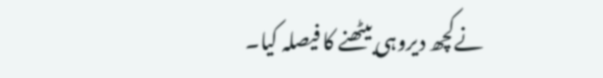نےکچھ دیروہی بیٹھنے کا فیصلہ کیا۔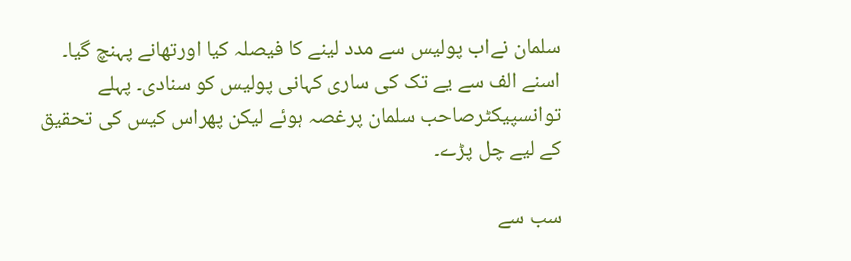سلمان نےاب پولیس سے مدد لینے کا فیصلہ کیا اورتھانے پہنچ گیا۔ اسنے الف سے یے تک کی ساری کہانی پولیس کو سنادی۔ پہلے توانسپیکٹرصاحب سلمان پرغصہ ہوئے لیکن پھراس کیس کی تحقیق کے لیے چل پڑے۔

سب سے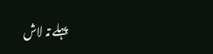پہلے تہ لاش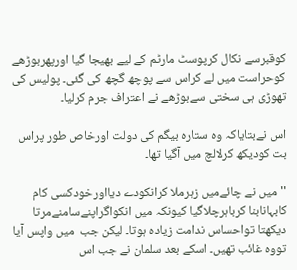کوقبرسے نکال کرپوسٹ مارٹم کے لیے بھیجا گیا اورپھربوڑھے کوحراست میں لے کراس سے پوچھ گچھ کی گئی۔ پولیس کی تھوڑی ہی سختی سےبوڑھے نے اعتراف جرم کرلیا۔

اس نےبتایاکہ وہ ستارہ بیگم کی دولت اورخاص طور پراس بت کودیکھ کرلالچ میں آگیا تھا۔

''میں نے چائےمیں زہرملا کرانکودے دیااورخودکسی کام کابہانابنا کرباہرچلاگیا کیونکہ میں انکواگراپنےسامنےمرتا دیکھتا تواحساس ندامت زیادہ ہوتا۔ لیکن جب  میں واپس آیا تووہ غائب تھیں۔ اسکے بعد سلمان نے جب اس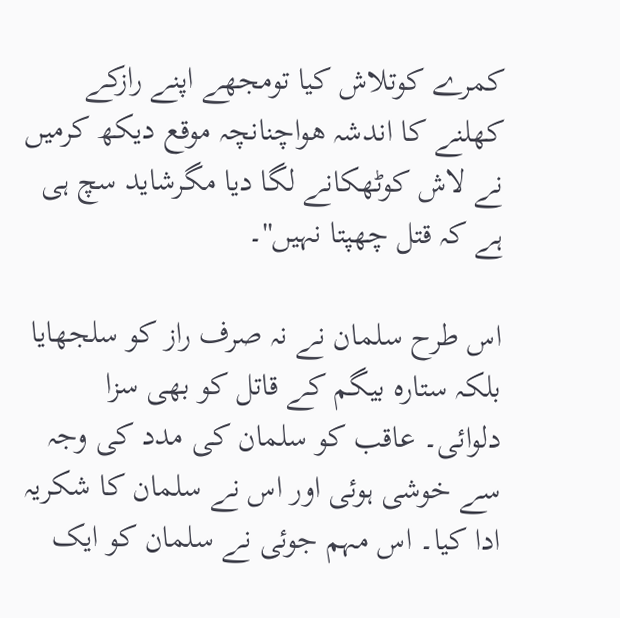کمرے کوتلاش کیا تومجھے اپنے رازکے کھلنے کا اندشہ ھواچنانچہ موقع دیکھ کرمیں نے لاش کوٹھکانے لگا دیا مگرشاید سچ ہی ہے کہ قتل چھپتا نہیں''۔

اس طرح سلمان نے نہ صرف راز کو سلجھایا بلکہ ستارہ بیگم کے قاتل کو بھی سزا دلوائی۔ عاقب کو سلمان کی مدد کی وجہ سے خوشی ہوئی اور اس نے سلمان کا شکریہ ادا کیا۔ اس مہم جوئی نے سلمان کو ایک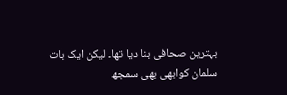بہترین صحافی بنا دیا تھا۔ لیکن ایک بات سلمان کوابھی بھی سمجھ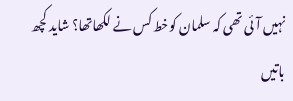نہیں آئی تھی کہ سلمان کوخط کس نے لکھاتھا؟ شاید کچھ باتیں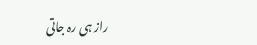راز ہی رہ جاتی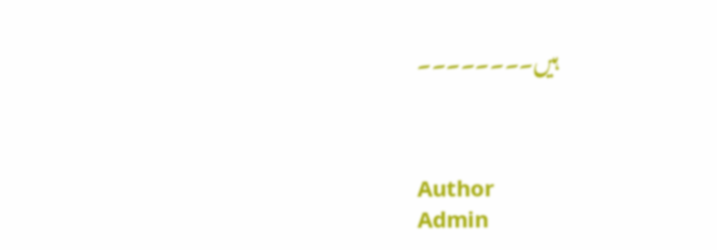ہیں۔۔۔۔۔۔۔۔



Author
Admin